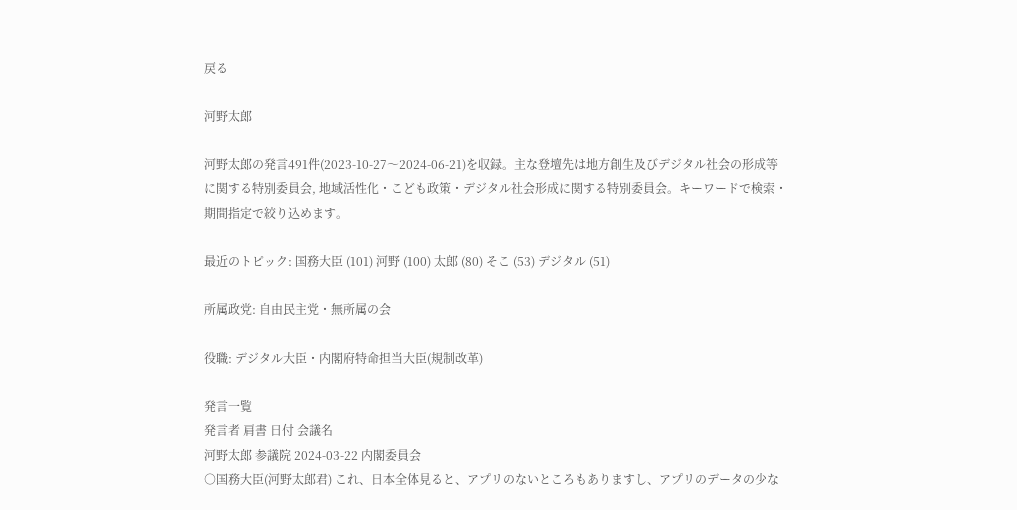戻る

河野太郎

河野太郎の発言491件(2023-10-27〜2024-06-21)を収録。主な登壇先は地方創生及びデジタル社会の形成等に関する特別委員会, 地域活性化・こども政策・デジタル社会形成に関する特別委員会。キーワードで検索・期間指定で絞り込めます。

最近のトピック: 国務大臣 (101) 河野 (100) 太郎 (80) そこ (53) デジタル (51)

所属政党: 自由民主党・無所属の会

役職: デジタル大臣・内閣府特命担当大臣(規制改革)

発言一覧
発言者 肩書 日付 会議名
河野太郎 参議院 2024-03-22 内閣委員会
○国務大臣(河野太郎君) これ、日本全体見ると、アプリのないところもありますし、アプリのデータの少な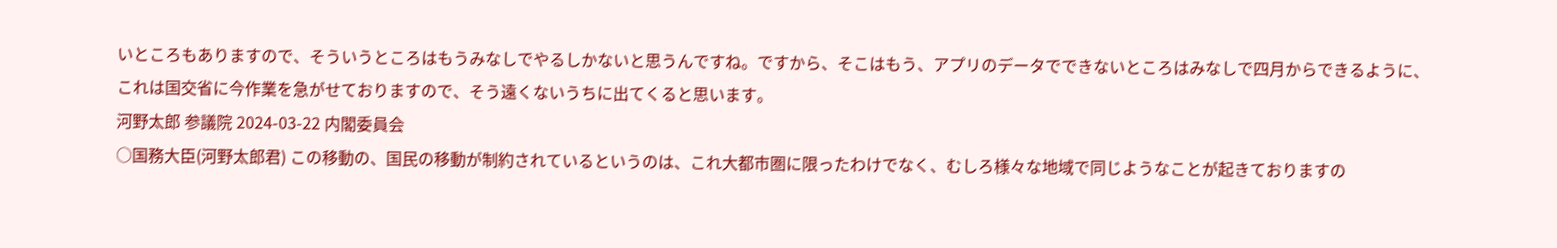いところもありますので、そういうところはもうみなしでやるしかないと思うんですね。ですから、そこはもう、アプリのデータでできないところはみなしで四月からできるように、これは国交省に今作業を急がせておりますので、そう遠くないうちに出てくると思います。
河野太郎 参議院 2024-03-22 内閣委員会
○国務大臣(河野太郎君) この移動の、国民の移動が制約されているというのは、これ大都市圏に限ったわけでなく、むしろ様々な地域で同じようなことが起きておりますの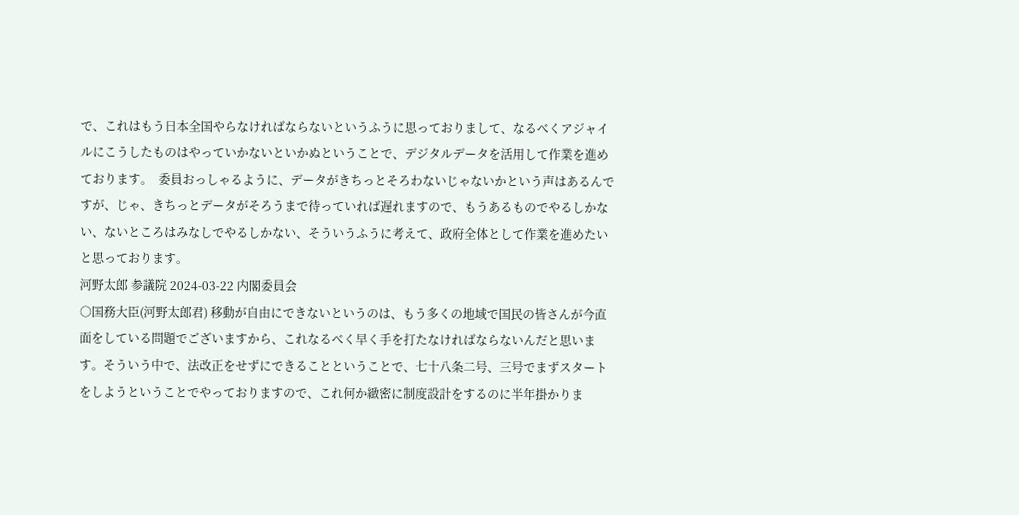で、これはもう日本全国やらなければならないというふうに思っておりまして、なるべくアジャイルにこうしたものはやっていかないといかぬということで、デジタルデータを活用して作業を進めております。  委員おっしゃるように、データがきちっとそろわないじゃないかという声はあるんですが、じゃ、きちっとデータがそろうまで待っていれば遅れますので、もうあるものでやるしかない、ないところはみなしでやるしかない、そういうふうに考えて、政府全体として作業を進めたいと思っております。
河野太郎 参議院 2024-03-22 内閣委員会
○国務大臣(河野太郎君) 移動が自由にできないというのは、もう多くの地域で国民の皆さんが今直面をしている問題でございますから、これなるべく早く手を打たなければならないんだと思います。そういう中で、法改正をせずにできることということで、七十八条二号、三号でまずスタートをしようということでやっておりますので、これ何か緻密に制度設計をするのに半年掛かりま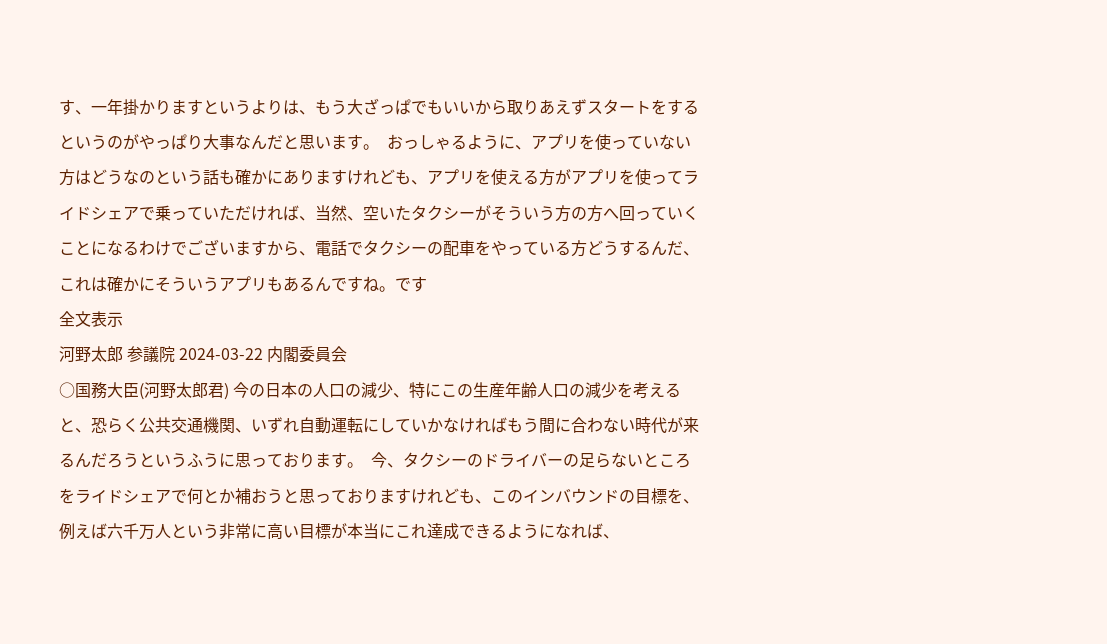す、一年掛かりますというよりは、もう大ざっぱでもいいから取りあえずスタートをするというのがやっぱり大事なんだと思います。  おっしゃるように、アプリを使っていない方はどうなのという話も確かにありますけれども、アプリを使える方がアプリを使ってライドシェアで乗っていただければ、当然、空いたタクシーがそういう方の方へ回っていくことになるわけでございますから、電話でタクシーの配車をやっている方どうするんだ、これは確かにそういうアプリもあるんですね。です
全文表示
河野太郎 参議院 2024-03-22 内閣委員会
○国務大臣(河野太郎君) 今の日本の人口の減少、特にこの生産年齢人口の減少を考えると、恐らく公共交通機関、いずれ自動運転にしていかなければもう間に合わない時代が来るんだろうというふうに思っております。  今、タクシーのドライバーの足らないところをライドシェアで何とか補おうと思っておりますけれども、このインバウンドの目標を、例えば六千万人という非常に高い目標が本当にこれ達成できるようになれば、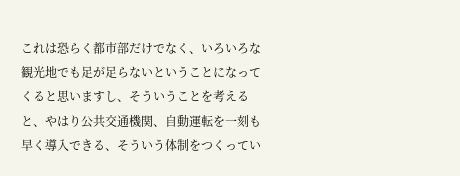これは恐らく都市部だけでなく、いろいろな観光地でも足が足らないということになってくると思いますし、そういうことを考えると、やはり公共交通機関、自動運転を一刻も早く導入できる、そういう体制をつくってい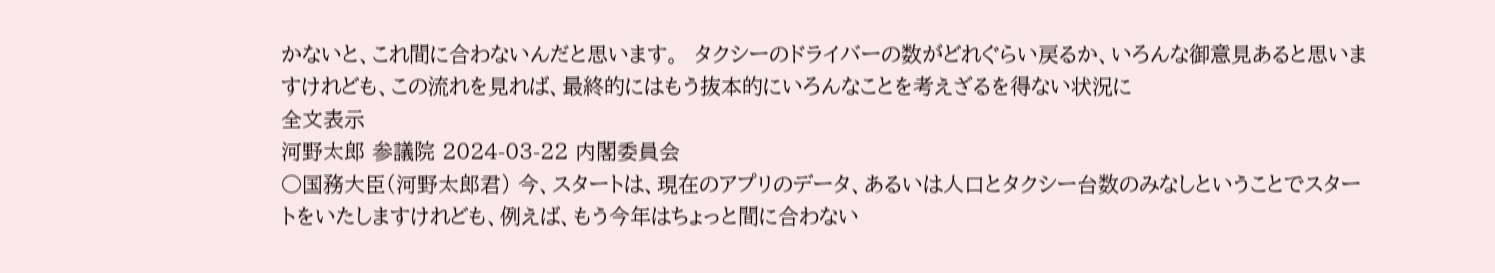かないと、これ間に合わないんだと思います。  タクシーのドライバーの数がどれぐらい戻るか、いろんな御意見あると思いますけれども、この流れを見れば、最終的にはもう抜本的にいろんなことを考えざるを得ない状況に
全文表示
河野太郎 参議院 2024-03-22 内閣委員会
○国務大臣(河野太郎君) 今、スタートは、現在のアプリのデータ、あるいは人口とタクシー台数のみなしということでスタートをいたしますけれども、例えば、もう今年はちょっと間に合わない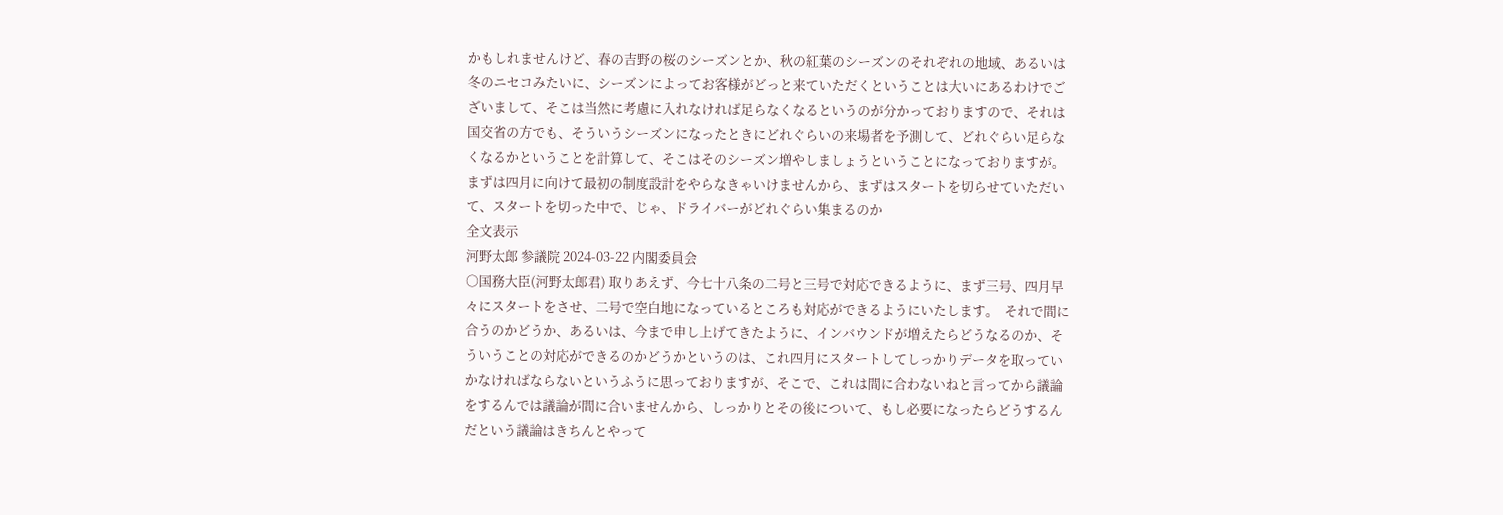かもしれませんけど、春の吉野の桜のシーズンとか、秋の紅葉のシーズンのそれぞれの地域、あるいは冬のニセコみたいに、シーズンによってお客様がどっと来ていただくということは大いにあるわけでございまして、そこは当然に考慮に入れなければ足らなくなるというのが分かっておりますので、それは国交省の方でも、そういうシーズンになったときにどれぐらいの来場者を予測して、どれぐらい足らなくなるかということを計算して、そこはそのシーズン増やしましょうということになっておりますが。  まずは四月に向けて最初の制度設計をやらなきゃいけませんから、まずはスタートを切らせていただいて、スタートを切った中で、じゃ、ドライバーがどれぐらい集まるのか
全文表示
河野太郎 参議院 2024-03-22 内閣委員会
○国務大臣(河野太郎君) 取りあえず、今七十八条の二号と三号で対応できるように、まず三号、四月早々にスタートをさせ、二号で空白地になっているところも対応ができるようにいたします。  それで間に合うのかどうか、あるいは、今まで申し上げてきたように、インバウンドが増えたらどうなるのか、そういうことの対応ができるのかどうかというのは、これ四月にスタートしてしっかりデータを取っていかなければならないというふうに思っておりますが、そこで、これは間に合わないねと言ってから議論をするんでは議論が間に合いませんから、しっかりとその後について、もし必要になったらどうするんだという議論はきちんとやって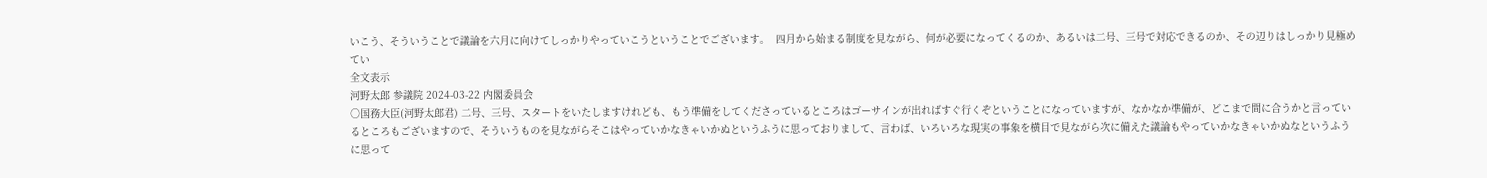いこう、そういうことで議論を六月に向けてしっかりやっていこうということでございます。  四月から始まる制度を見ながら、何が必要になってくるのか、あるいは二号、三号で対応できるのか、その辺りはしっかり見極めてい
全文表示
河野太郎 参議院 2024-03-22 内閣委員会
○国務大臣(河野太郎君) 二号、三号、スタートをいたしますけれども、もう準備をしてくださっているところはゴーサインが出ればすぐ行くぞということになっていますが、なかなか準備が、どこまで間に合うかと言っているところもございますので、そういうものを見ながらそこはやっていかなきゃいかぬというふうに思っておりまして、言わば、いろいろな現実の事象を横目で見ながら次に備えた議論もやっていかなきゃいかぬなというふうに思って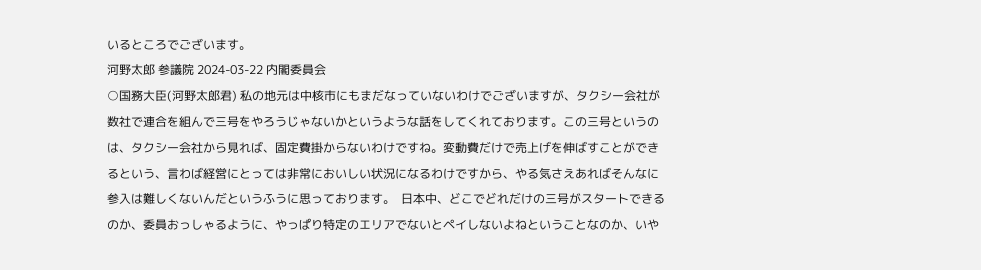いるところでございます。
河野太郎 参議院 2024-03-22 内閣委員会
○国務大臣(河野太郎君) 私の地元は中核市にもまだなっていないわけでございますが、タクシー会社が数社で連合を組んで三号をやろうじゃないかというような話をしてくれております。この三号というのは、タクシー会社から見れば、固定費掛からないわけですね。変動費だけで売上げを伸ばすことができるという、言わば経営にとっては非常においしい状況になるわけですから、やる気さえあればそんなに参入は難しくないんだというふうに思っております。  日本中、どこでどれだけの三号がスタートできるのか、委員おっしゃるように、やっぱり特定のエリアでないとペイしないよねということなのか、いや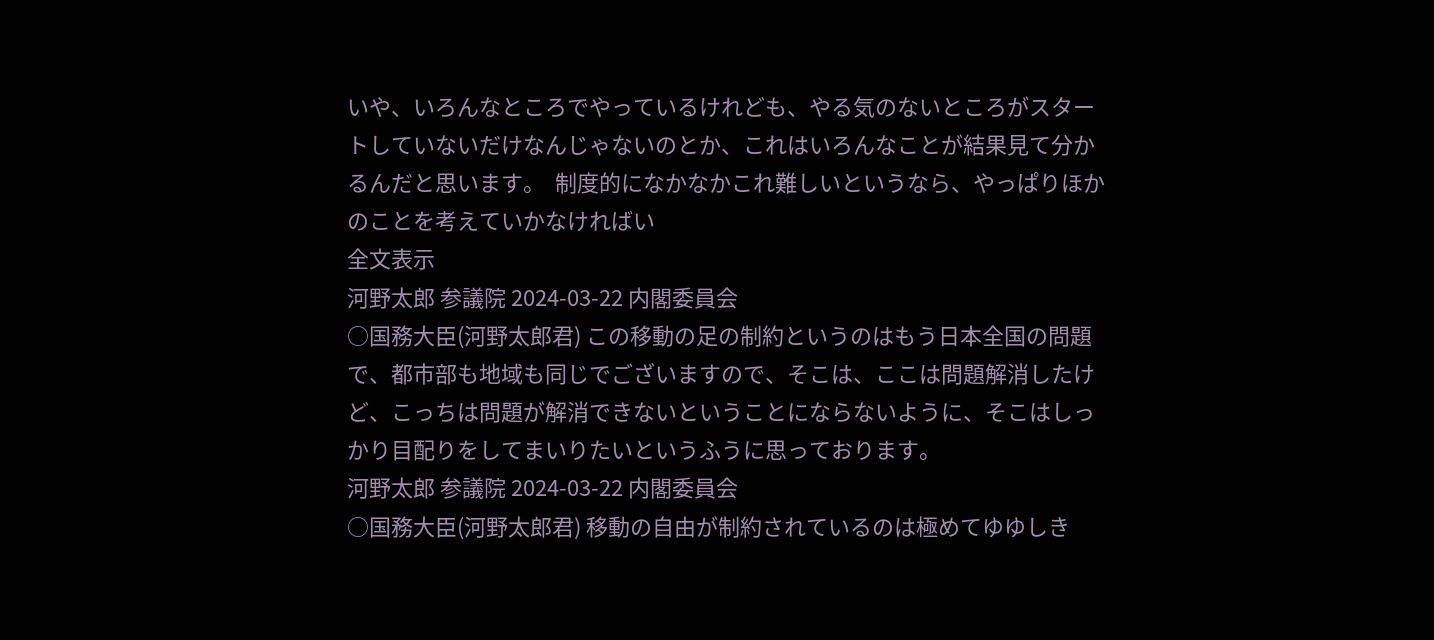いや、いろんなところでやっているけれども、やる気のないところがスタートしていないだけなんじゃないのとか、これはいろんなことが結果見て分かるんだと思います。  制度的になかなかこれ難しいというなら、やっぱりほかのことを考えていかなければい
全文表示
河野太郎 参議院 2024-03-22 内閣委員会
○国務大臣(河野太郎君) この移動の足の制約というのはもう日本全国の問題で、都市部も地域も同じでございますので、そこは、ここは問題解消したけど、こっちは問題が解消できないということにならないように、そこはしっかり目配りをしてまいりたいというふうに思っております。
河野太郎 参議院 2024-03-22 内閣委員会
○国務大臣(河野太郎君) 移動の自由が制約されているのは極めてゆゆしき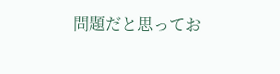問題だと思ってお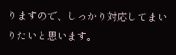りますので、しっかり対応してまいりたいと思います。